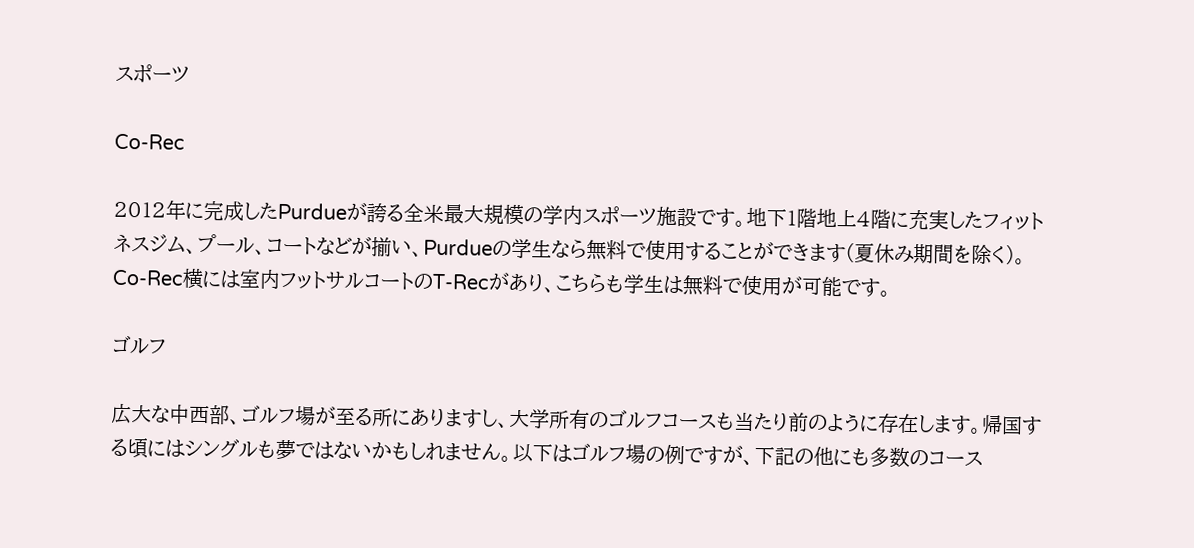スポーツ

Co-Rec

2012年に完成したPurdueが誇る全米最大規模の学内スポーツ施設です。地下1階地上4階に充実したフィットネスジム、プール、コートなどが揃い、Purdueの学生なら無料で使用することができます(夏休み期間を除く)。Co-Rec横には室内フットサルコートのT-Recがあり、こちらも学生は無料で使用が可能です。

ゴルフ

広大な中西部、ゴルフ場が至る所にありますし、大学所有のゴルフコースも当たり前のように存在します。帰国する頃にはシングルも夢ではないかもしれません。以下はゴルフ場の例ですが、下記の他にも多数のコース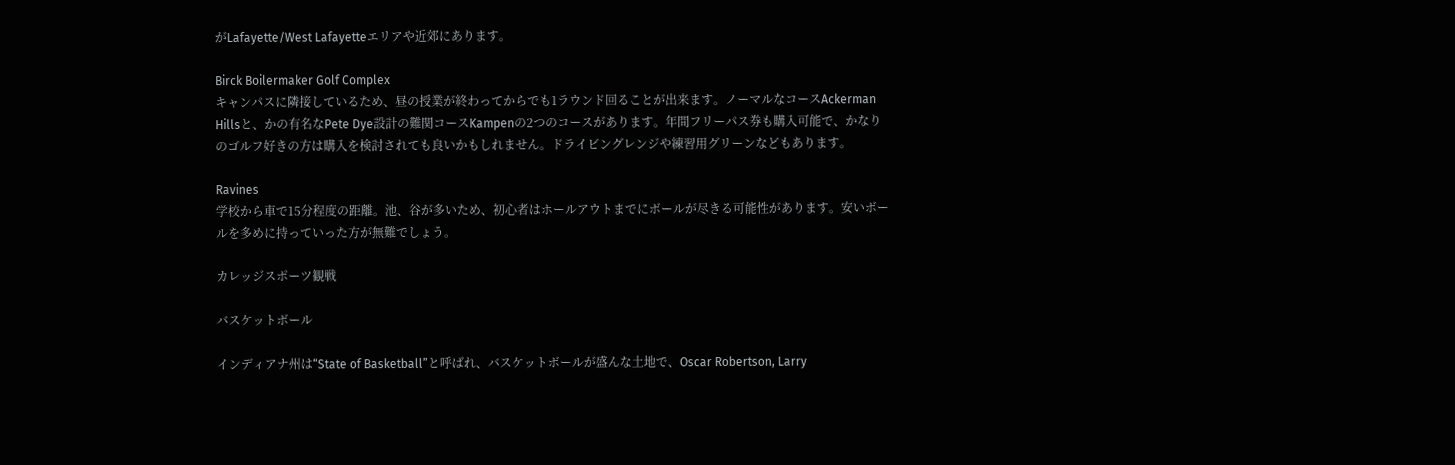がLafayette/West Lafayetteエリアや近郊にあります。

Birck Boilermaker Golf Complex
キャンパスに隣接しているため、昼の授業が終わってからでも1ラウンド回ることが出来ます。ノーマルなコースAckerman Hillsと、かの有名なPete Dye設計の難関コースKampenの2つのコースがあります。年間フリーパス券も購入可能で、かなりのゴルフ好きの方は購入を検討されても良いかもしれません。ドライビングレンジや練習用グリーンなどもあります。

Ravines
学校から車で15分程度の距離。池、谷が多いため、初心者はホールアウトまでにボールが尽きる可能性があります。安いボールを多めに持っていった方が無難でしょう。

カレッジスポーツ観戦

バスケットボール

インディアナ州は“State of Basketball”と呼ばれ、バスケットボールが盛んな土地で、Oscar Robertson, Larry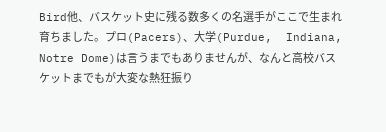Bird他、バスケット史に残る数多くの名選手がここで生まれ育ちました。プロ(Pacers)、大学(Purdue,  Indiana, Notre Dome)は言うまでもありませんが、なんと高校バスケットまでもが大変な熱狂振り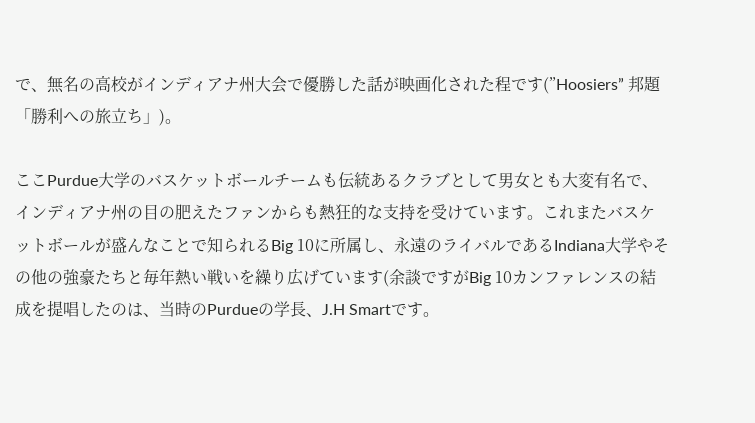で、無名の高校がインディアナ州大会で優勝した話が映画化された程です(”Hoosiers” 邦題「勝利への旅立ち」)。

ここPurdue大学のバスケットボールチームも伝統あるクラブとして男女とも大変有名で、インディアナ州の目の肥えたファンからも熱狂的な支持を受けています。これまたバスケットボールが盛んなことで知られるBig 10に所属し、永遠のライバルであるIndiana大学やその他の強豪たちと毎年熱い戦いを繰り広げています(余談ですがBig 10カンファレンスの結成を提唱したのは、当時のPurdueの学長、J.H Smartです。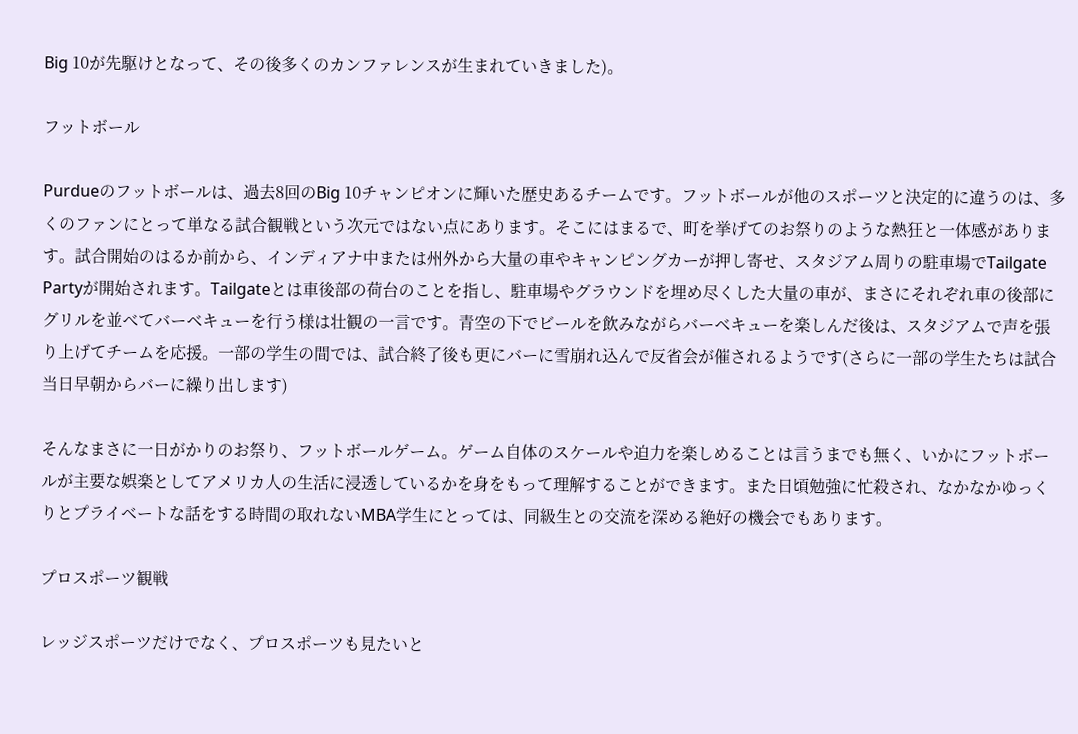Big 10が先駆けとなって、その後多くのカンファレンスが生まれていきました)。

フットボール

Purdueのフットボールは、過去8回のBig 10チャンピオンに輝いた歴史あるチームです。フットボールが他のスポーツと決定的に違うのは、多くのファンにとって単なる試合観戦という次元ではない点にあります。そこにはまるで、町を挙げてのお祭りのような熱狂と一体感があります。試合開始のはるか前から、インディアナ中または州外から大量の車やキャンピングカーが押し寄せ、スタジアム周りの駐車場でTailgate Partyが開始されます。Tailgateとは車後部の荷台のことを指し、駐車場やグラウンドを埋め尽くした大量の車が、まさにそれぞれ車の後部にグリルを並べてバーベキューを行う様は壮観の一言です。青空の下でビールを飲みながらバーベキューを楽しんだ後は、スタジアムで声を張り上げてチームを応援。一部の学生の間では、試合終了後も更にバーに雪崩れ込んで反省会が催されるようです(さらに一部の学生たちは試合当日早朝からバーに繰り出します)

そんなまさに一日がかりのお祭り、フットボールゲーム。ゲーム自体のスケールや迫力を楽しめることは言うまでも無く、いかにフットボールが主要な娯楽としてアメリカ人の生活に浸透しているかを身をもって理解することができます。また日頃勉強に忙殺され、なかなかゆっくりとプライベートな話をする時間の取れないMBA学生にとっては、同級生との交流を深める絶好の機会でもあります。

プロスポーツ観戦

レッジスポーツだけでなく、プロスポーツも見たいと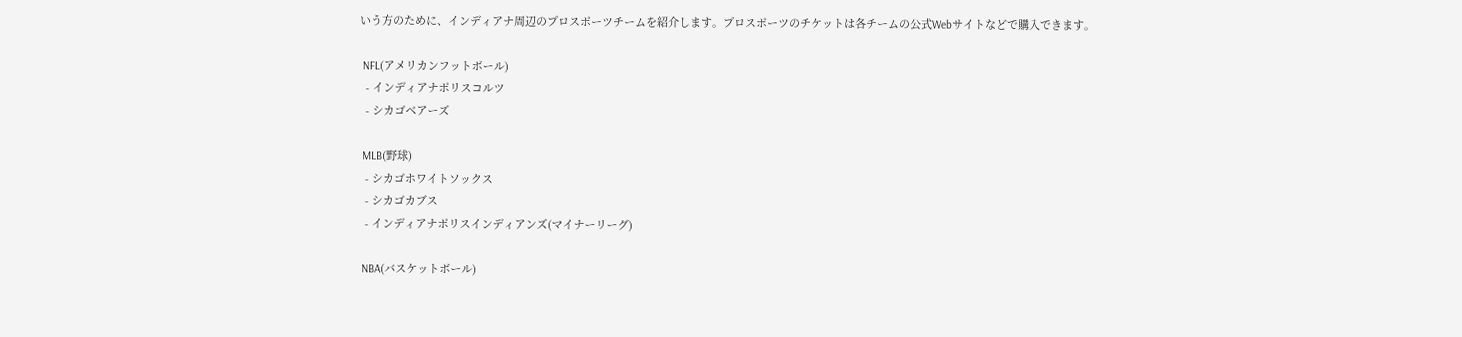いう方のために、インディアナ周辺のプロスポーツチームを紹介します。プロスポーツのチケットは各チームの公式Webサイトなどで購入できます。

 NFL(アメリカンフットボール)
  - インディアナポリスコルツ
  - シカゴベアーズ

 MLB(野球)
  - シカゴホワイトソックス
  - シカゴカブス
  - インディアナポリスインディアンズ(マイナーリーグ)

 NBA(バスケットボール)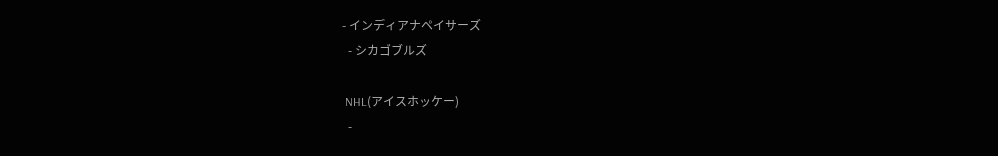- インディアナペイサーズ
  - シカゴブルズ

 NHL(アイスホッケー)
  -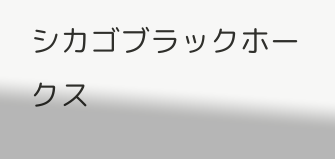シカゴブラックホークス